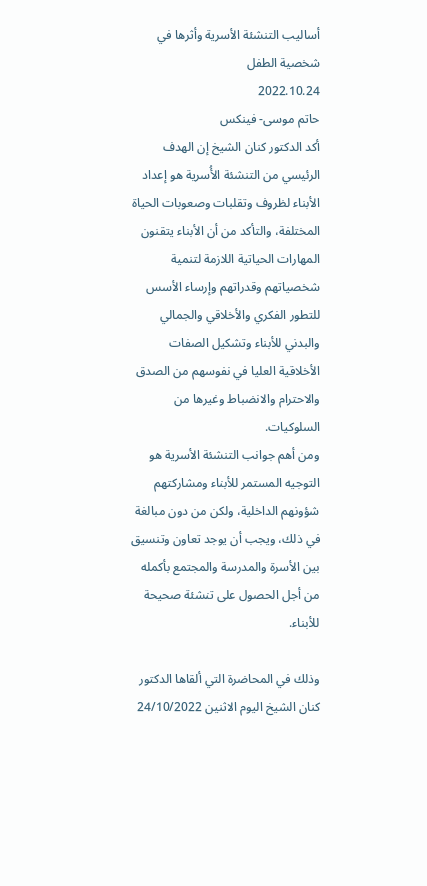أساليب التنشئة الأسرية وأثرها في شخصية الطفل
2022.10.24
حاتم موسى- فينكس
أكد الدكتور كنان الشيخ إن الهدف الرئيسي من التنشئة الأُسرية هو إعداد الأبناء لظروف وتقلبات وصعوبات الحياة المختلفة، والتأكد من أن الأبناء يتقنون المهارات الحياتية اللازمة لتنمية شخصياتهم وقدراتهم وإرساء الأسس للتطور الفكري والأخلاقي والجمالي والبدني للأبناء وتشكيل الصفات الأخلاقية العليا في نفوسهم من الصدق والاحترام والانضباط وغيرها من السلوكيات.
ومن أهم جوانب التنشئة الأسرية هو التوجيه المستمر للأبناء ومشاركتهم شؤونهم الداخلية، ولكن من دون مبالغة في ذلك، ويجب أن يوجد تعاون وتنسيق بين الأسرة والمدرسة والمجتمع بأكمله من أجل الحصول على تنشئة صحيحة للأبناء.

وذلك في المحاضرة التي ألقاها الدكتور كنان الشيخ اليوم الاثنين 24/10/2022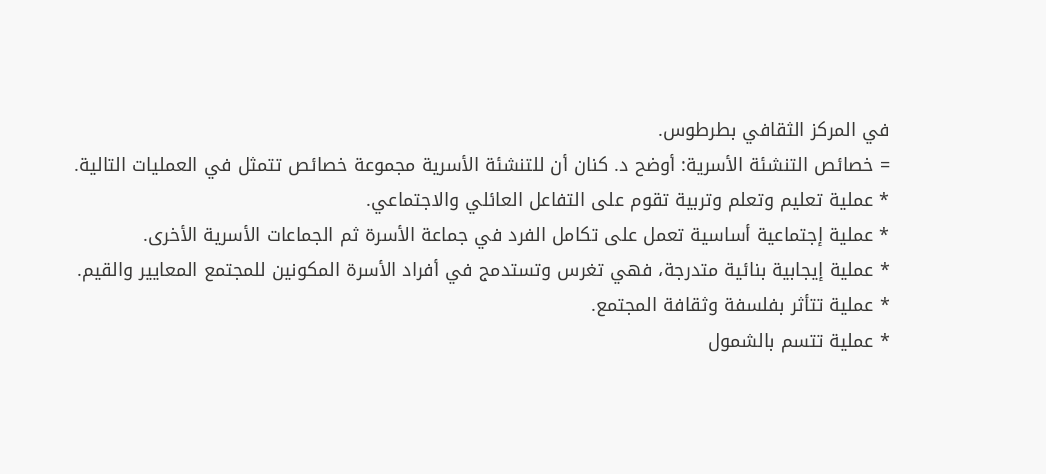في المركز الثقافي بطرطوس.
= خصائص التنشئة الأسرية: أوضح د. كنان أن للتنشئة الأسرية مجموعة خصائص تتمثل في العمليات التالية.
* عملية تعليم وتعلم وتربية تقوم على التفاعل العائلي والاجتماعي.
* عملية إجتماعية أساسية تعمل على تكامل الفرد في جماعة الأسرة ثم الجماعات الأسرية الأخرى.
* عملية إيجابية بنائية متدرجة، فهي تغرس وتستدمج في أفراد الأسرة المكونين للمجتمع المعايير والقيم.
* عملية تتأثر بفلسفة وثقافة المجتمع.
* عملية تتسم بالشمول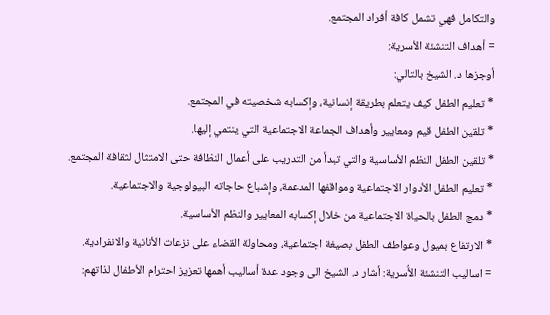والتكامل فهي تشمل كافة أفراد المجتمع.
= أهداف التنشئة الأسرية:
أوجزها د. الشيخ بالتالي:
* تعليم الطفل كيف يتعلم بطريقة إنسانية، وإكسابه شخصيته في المجتمع.
* تلقين الطفل قيم ومعايير وأهداف الجماعة الاجتماعية التي ينتمي إليها.
* تلقين الطفل النظم الأساسية والتي تبدأ من التدريب على أعمال النظافة حتى الامتثال لثقافة المجتمع.
* تعليم الطفل الأدوار الاجتماعية ومواقفها المدعمة، وإشباع حاجاته البيولوجية والاجتماعية.
* دمج الطفل بالحياة الاجتماعية من خلال إكسابه المعايير والنظم الأساسية.
* الارتفاع بميول وعواطف الطفل بصيغة اجتماعية، ومحاولة القضاء على نزعات الأنانية والانفرادية.
= اساليب التنشئة الأُسرية: أشار د. الشيخ الى وجود عدة أساليب أهمها تعزيز احترام الأطفال لذاتهم: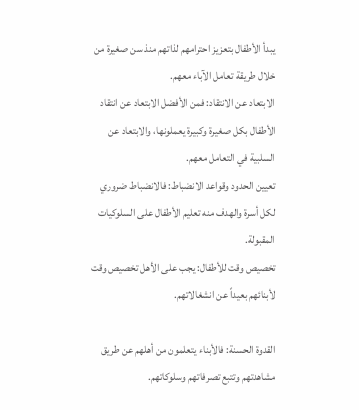يبدأ الأطفال بتعزيز احترامهم لذاتهم منذ سن صغيرة من خلال طريقة تعامل الآباء معهم.
الابتعاد عن الانتقاد: فمن الأفضل الابتعاد عن انتقاد الأطفال بكل صغيرة وكبيرة يعملونها، والابتعاد عن السلبية في التعامل معهم.
تعيين الحدود وقواعد الانضباط: فالانضباط ضروري لكل أسرة والهدف منه تعليم الأطفال على السلوكيات المقبولة.
تخصيص وقت للأطفال: يجب على الأهل تخصيص وقت لأبنائهم بعيداً عن انشغالاتهم.

القدوة الحسنة: فالأبناء يتعلمون من أهلهم عن طريق مشاهدتهم وتتبع تصرفاتهم وسلوكاتهم.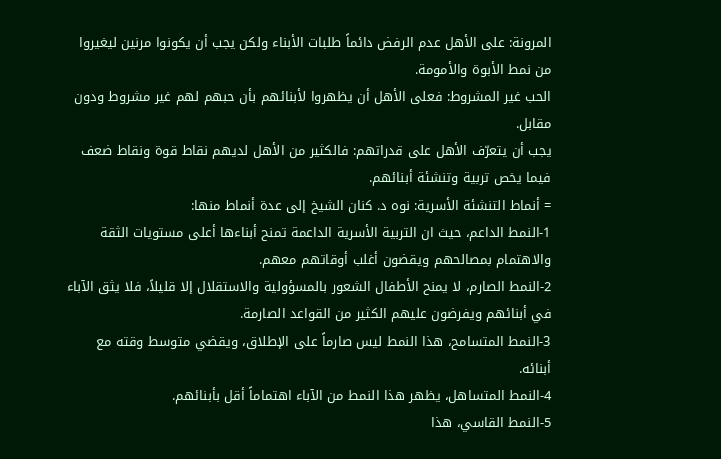المرونة: على الأهل عدم الرفض دائماً طلبات الأبناء ولكن يجب أن يكونوا مرنين ليغيروا من نمط الأبوة والأمومة.
الحب غير المشروط: فعلى الأهل أن يظهروا لأبنائهم بأن حبهم لهم غير مشروط ودون مقابل.
يجب أن يتعرّف الأهل على قدراتهم: فالكثير من الأهل لديهم نقاط قوة ونقاط ضعف فيما يخص تربية وتنشئة أبنائهم.
= أنماط التنشئة الأسرية: نوه د. كنان الشيخ إلى عدة أنماط منها:
1-النمط الداعم، حيث ان التربية الأسرية الداعمة تمنح أبناءها أعلى مستويات الثقة والاهتمام بمصالحهم ويقضون أغلب أوقاتهم معهم.
2-النمط الصارم، لا يمنح الأطفال الشعور بالمسؤولية والاستقلال إلا قليلاً، فلا يثق الآباء في أبنائهم ويفرضون عليهم الكثير من القواعد الصارمة.
3-النمط المتسامح، هذا النمط ليس صارماً على الإطلاق، ويقضي متوسط وقته مع أبنائه.
4-النمط المتساهل، يظهر هذا النمط من الآباء اهتماماً أقل بأبنائهم.
5-النمط القاسي، هذا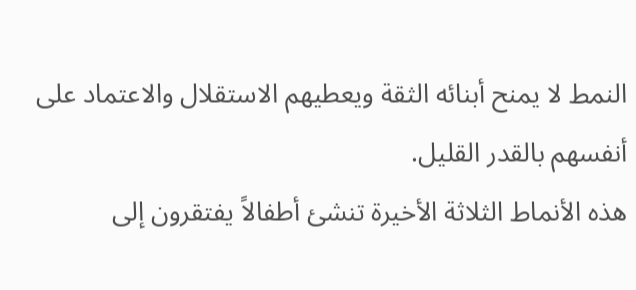النمط لا يمنح أبنائه الثقة ويعطيهم الاستقلال والاعتماد على أنفسهم بالقدر القليل.
هذه الأنماط الثلاثة الأخيرة تنشئ أطفالاً يفتقرون إلى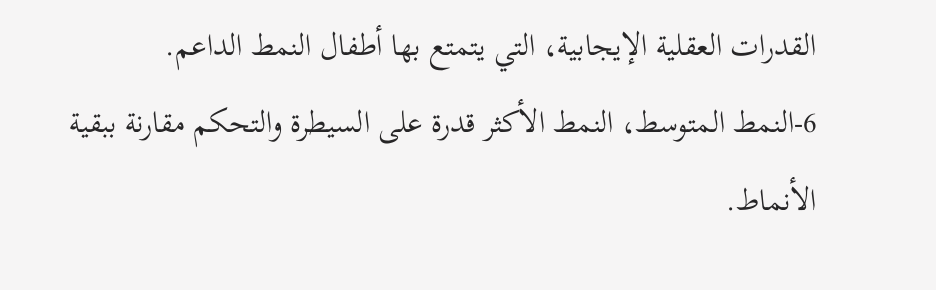القدرات العقلية الإيجابية، التي يتمتع بها أطفال النمط الداعم.
6-النمط المتوسط، النمط الأكثر قدرة على السيطرة والتحكم مقارنة ببقية الأنماط.